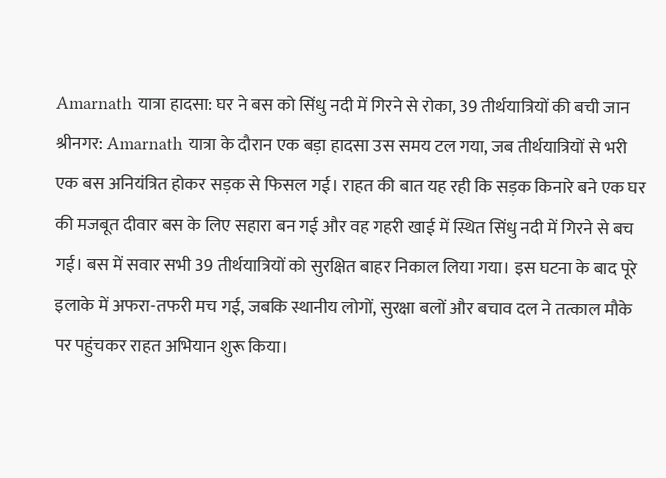Amarnath यात्रा हादसा: घर ने बस को सिंधु नदी में गिरने से रोका, 39 तीर्थयात्रियों की बची जान
श्रीनगर: Amarnath यात्रा के दौरान एक बड़ा हादसा उस समय टल गया, जब तीर्थयात्रियों से भरी एक बस अनियंत्रित होकर सड़क से फिसल गई। राहत की बात यह रही कि सड़क किनारे बने एक घर की मजबूत दीवार बस के लिए सहारा बन गई और वह गहरी खाई में स्थित सिंधु नदी में गिरने से बच गई। बस में सवार सभी 39 तीर्थयात्रियों को सुरक्षित बाहर निकाल लिया गया। इस घटना के बाद पूरे इलाके में अफरा-तफरी मच गई, जबकि स्थानीय लोगों, सुरक्षा बलों और बचाव दल ने तत्काल मौके पर पहुंचकर राहत अभियान शुरू किया।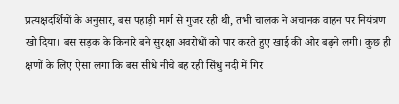प्रत्यक्षदर्शियों के अनुसार, बस पहाड़ी मार्ग से गुजर रही थी, तभी चालक ने अचानक वाहन पर नियंत्रण खो दिया। बस सड़क के किनारे बने सुरक्षा अवरोधों को पार करते हुए खाई की ओर बढ़ने लगी। कुछ ही क्षणों के लिए ऐसा लगा कि बस सीधे नीचे बह रही सिंधु नदी में गिर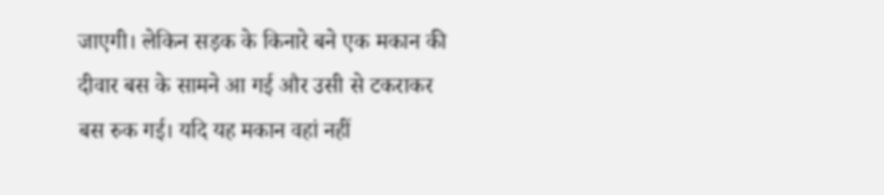जाएगी। लेकिन सड़क के किनारे बने एक मकान की दीवार बस के सामने आ गई और उसी से टकराकर बस रुक गई। यदि यह मकान वहां नहीं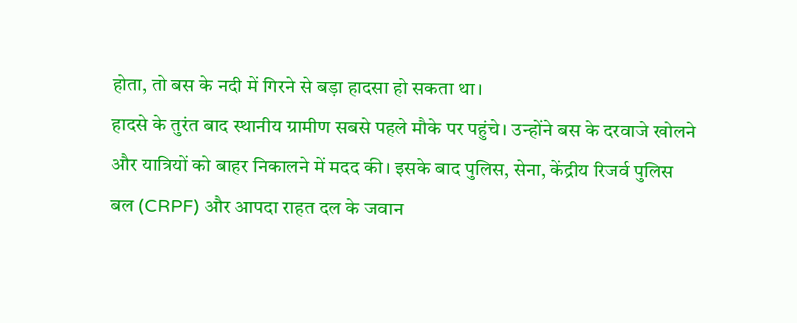होता, तो बस के नदी में गिरने से बड़ा हादसा हो सकता था।
हादसे के तुरंत बाद स्थानीय ग्रामीण सबसे पहले मौके पर पहुंचे। उन्होंने बस के दरवाजे खोलने और यात्रियों को बाहर निकालने में मदद की। इसके बाद पुलिस, सेना, केंद्रीय रिजर्व पुलिस बल (CRPF) और आपदा राहत दल के जवान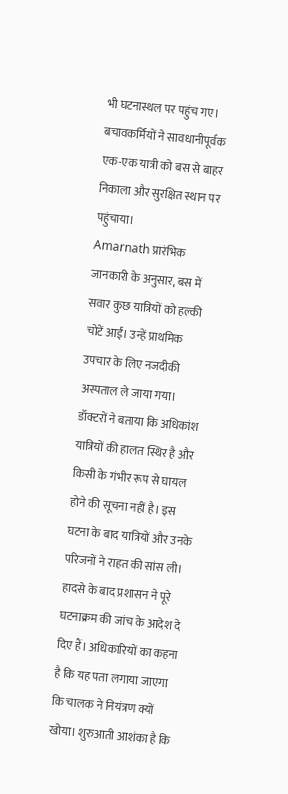भी घटनास्थल पर पहुंच गए। बचावकर्मियों ने सावधानीपूर्वक एक-एक यात्री को बस से बाहर निकाला और सुरक्षित स्थान पर पहुंचाया।
Amarnath प्रारंभिक जानकारी के अनुसार, बस में सवार कुछ यात्रियों को हल्की चोटें आईं। उन्हें प्राथमिक उपचार के लिए नजदीकी अस्पताल ले जाया गया। डॉक्टरों ने बताया कि अधिकांश यात्रियों की हालत स्थिर है और किसी के गंभीर रूप से घायल होने की सूचना नहीं है। इस घटना के बाद यात्रियों और उनके परिजनों ने राहत की सांस ली।
हादसे के बाद प्रशासन ने पूरे घटनाक्रम की जांच के आदेश दे दिए हैं। अधिकारियों का कहना है कि यह पता लगाया जाएगा कि चालक ने नियंत्रण क्यों खोया। शुरुआती आशंका है कि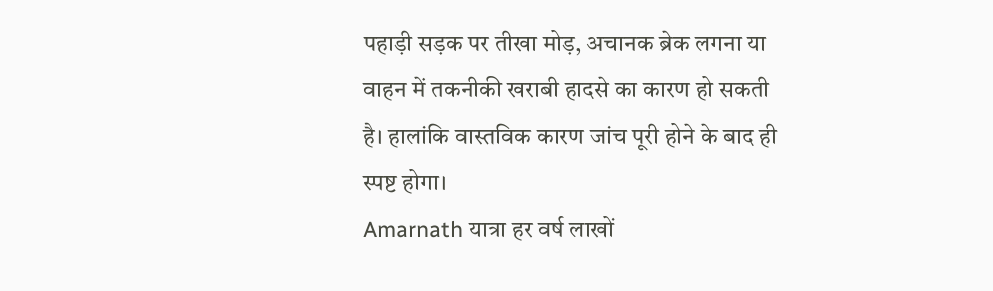पहाड़ी सड़क पर तीखा मोड़, अचानक ब्रेक लगना या वाहन में तकनीकी खराबी हादसे का कारण हो सकती है। हालांकि वास्तविक कारण जांच पूरी होने के बाद ही स्पष्ट होगा।
Amarnath यात्रा हर वर्ष लाखों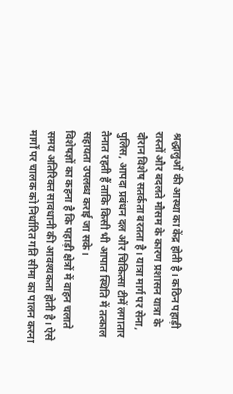श्रद्धालुओं की आस्था का केंद्र होती है। कठिन पहाड़ी रास्तों और बदलते मौसम के कारण प्रशासन यात्रा के दौरान विशेष सतर्कता बरतता है। यात्रा मार्ग पर सेना, पुलिस, आपदा प्रबंधन दल और चिकित्सा टीमें लगातार तैनात रहती हैं ताकि किसी भी आपात स्थिति में तत्काल सहायता उपलब्ध कराई जा सके।
विशेषज्ञों का कहना है कि पहाड़ी क्षेत्रों में वाहन चलाते समय अतिरिक्त सावधानी की आवश्यकता होती है। ऐसे मार्गों पर चालक को निर्धारित गति सीमा का पालन करना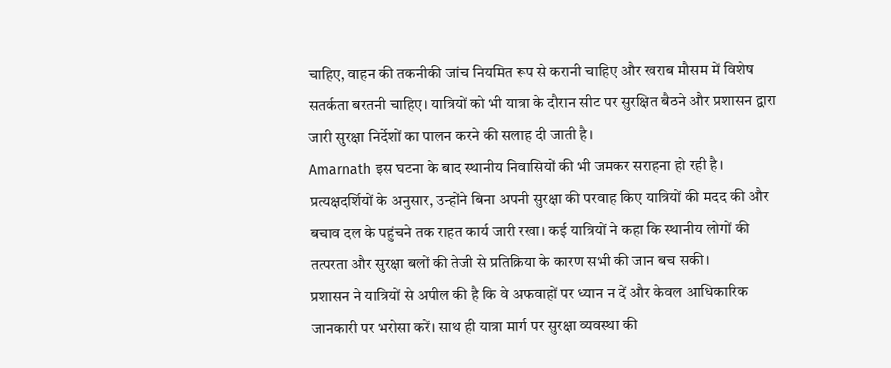चाहिए, वाहन की तकनीकी जांच नियमित रूप से करानी चाहिए और खराब मौसम में विशेष सतर्कता बरतनी चाहिए। यात्रियों को भी यात्रा के दौरान सीट पर सुरक्षित बैठने और प्रशासन द्वारा जारी सुरक्षा निर्देशों का पालन करने की सलाह दी जाती है।
Amarnath इस घटना के बाद स्थानीय निवासियों की भी जमकर सराहना हो रही है। प्रत्यक्षदर्शियों के अनुसार, उन्होंने बिना अपनी सुरक्षा की परवाह किए यात्रियों की मदद की और बचाव दल के पहुंचने तक राहत कार्य जारी रखा। कई यात्रियों ने कहा कि स्थानीय लोगों की तत्परता और सुरक्षा बलों की तेजी से प्रतिक्रिया के कारण सभी की जान बच सकी।
प्रशासन ने यात्रियों से अपील की है कि वे अफवाहों पर ध्यान न दें और केवल आधिकारिक जानकारी पर भरोसा करें। साथ ही यात्रा मार्ग पर सुरक्षा व्यवस्था की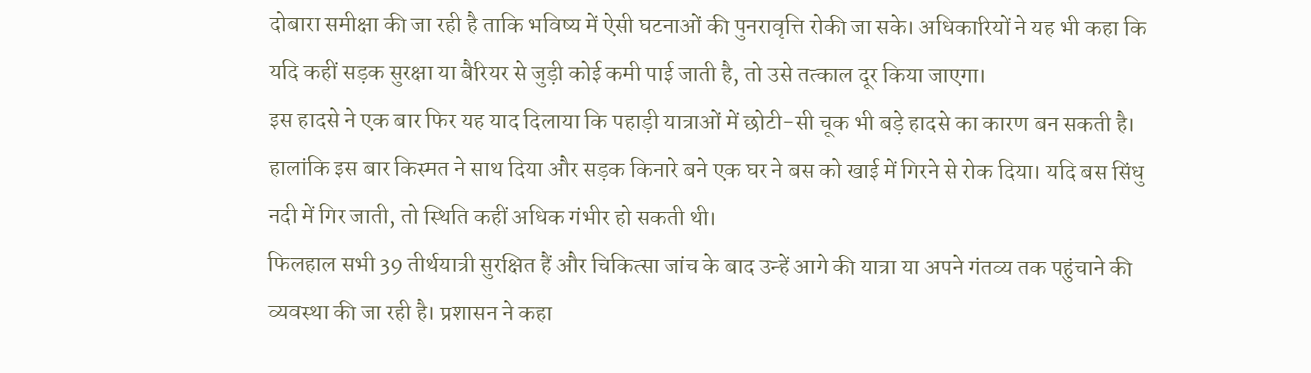दोबारा समीक्षा की जा रही है ताकि भविष्य में ऐसी घटनाओं की पुनरावृत्ति रोकी जा सके। अधिकारियों ने यह भी कहा कि यदि कहीं सड़क सुरक्षा या बैरियर से जुड़ी कोई कमी पाई जाती है, तो उसे तत्काल दूर किया जाएगा।
इस हादसे ने एक बार फिर यह याद दिलाया कि पहाड़ी यात्राओं में छोटी-सी चूक भी बड़े हादसे का कारण बन सकती है। हालांकि इस बार किस्मत ने साथ दिया और सड़क किनारे बने एक घर ने बस को खाई में गिरने से रोक दिया। यदि बस सिंधु नदी में गिर जाती, तो स्थिति कहीं अधिक गंभीर हो सकती थी।
फिलहाल सभी 39 तीर्थयात्री सुरक्षित हैं और चिकित्सा जांच के बाद उन्हें आगे की यात्रा या अपने गंतव्य तक पहुंचाने की व्यवस्था की जा रही है। प्रशासन ने कहा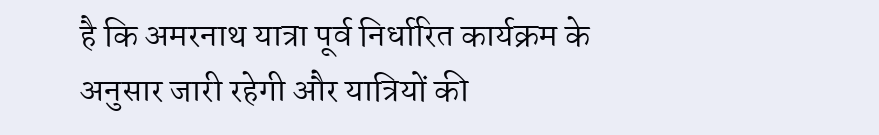है कि अमरनाथ यात्रा पूर्व निर्धारित कार्यक्रम के अनुसार जारी रहेगी और यात्रियों की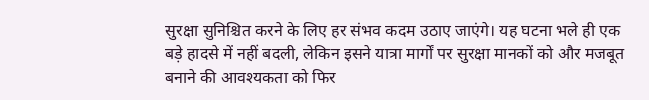सुरक्षा सुनिश्चित करने के लिए हर संभव कदम उठाए जाएंगे। यह घटना भले ही एक बड़े हादसे में नहीं बदली, लेकिन इसने यात्रा मार्गों पर सुरक्षा मानकों को और मजबूत बनाने की आवश्यकता को फिर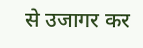से उजागर कर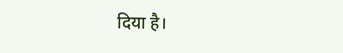दिया है।